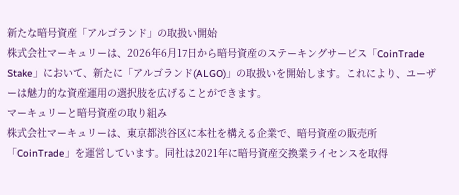新たな暗号資産「アルゴランド」の取扱い開始
株式会社マーキュリーは、2026年6月17日から暗号資産のステーキングサービス「CoinTrade Stake」において、新たに「アルゴランド(ALGO)」の取扱いを開始します。これにより、ユーザーは魅力的な資産運用の選択肢を広げることができます。
マーキュリーと暗号資産の取り組み
株式会社マーキュリーは、東京都渋谷区に本社を構える企業で、暗号資産の販売所「CoinTrade」を運営しています。同社は2021年に暗号資産交換業ライセンスを取得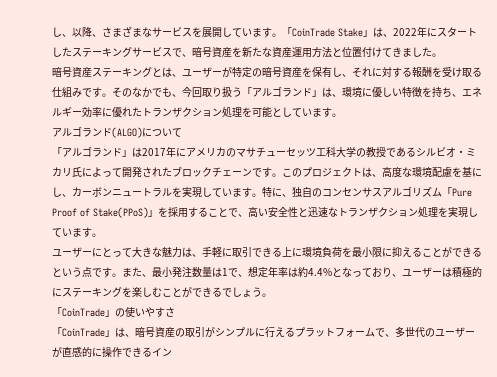し、以降、さまざまなサービスを展開しています。「CoinTrade Stake」は、2022年にスタートしたステーキングサービスで、暗号資産を新たな資産運用方法と位置付けてきました。
暗号資産ステーキングとは、ユーザーが特定の暗号資産を保有し、それに対する報酬を受け取る仕組みです。そのなかでも、今回取り扱う「アルゴランド」は、環境に優しい特徴を持ち、エネルギー効率に優れたトランザクション処理を可能としています。
アルゴランド(ALGO)について
「アルゴランド」は2017年にアメリカのマサチューセッツ工科大学の教授であるシルビオ・ミカリ氏によって開発されたブロックチェーンです。このプロジェクトは、高度な環境配慮を基にし、カーボンニュートラルを実現しています。特に、独自のコンセンサスアルゴリズム「Pure Proof of Stake(PPoS)」を採用することで、高い安全性と迅速なトランザクション処理を実現しています。
ユーザーにとって大きな魅力は、手軽に取引できる上に環境負荷を最小限に抑えることができるという点です。また、最小発注数量は1で、想定年率は約4.4%となっており、ユーザーは積極的にステーキングを楽しむことができるでしょう。
「CoinTrade」の使いやすさ
「CoinTrade」は、暗号資産の取引がシンプルに行えるプラットフォームで、多世代のユーザーが直感的に操作できるイン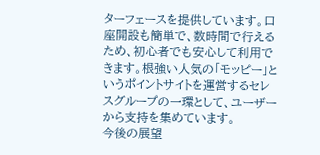ターフェースを提供しています。口座開設も簡単で、数時間で行えるため、初心者でも安心して利用できます。根強い人気の「モッピー」というポイントサイトを運営するセレスグループの一環として、ユーザーから支持を集めています。
今後の展望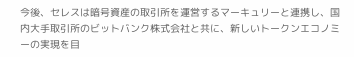今後、セレスは暗号資産の取引所を運営するマーキュリーと連携し、国内大手取引所のビットバンク株式会社と共に、新しいトークンエコノミーの実現を目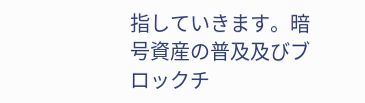指していきます。暗号資産の普及及びブロックチ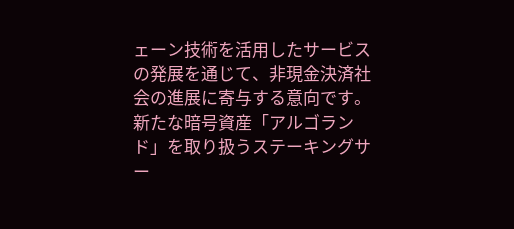ェーン技術を活用したサービスの発展を通じて、非現金決済社会の進展に寄与する意向です。
新たな暗号資産「アルゴランド」を取り扱うステーキングサー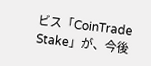ビス「CoinTrade Stake」が、今後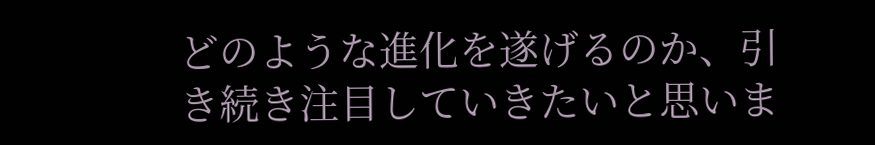どのような進化を遂げるのか、引き続き注目していきたいと思いま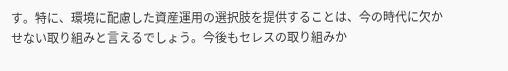す。特に、環境に配慮した資産運用の選択肢を提供することは、今の時代に欠かせない取り組みと言えるでしょう。今後もセレスの取り組みか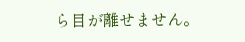ら目が離せません。